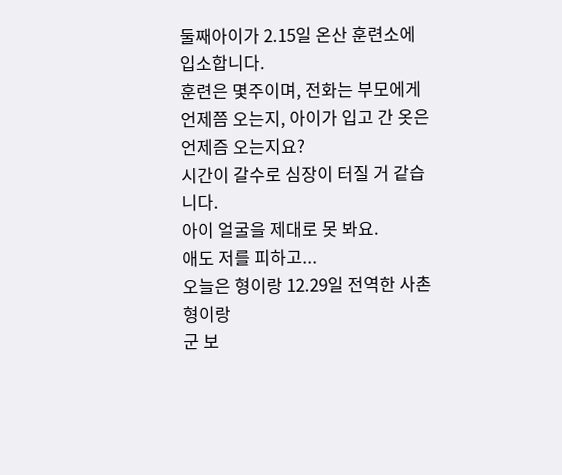둘째아이가 2.15일 온산 훈련소에 입소합니다.
훈련은 몇주이며, 전화는 부모에게 언제쯤 오는지, 아이가 입고 간 옷은
언제즘 오는지요?
시간이 갈수로 심장이 터질 거 같습니다.
아이 얼굴을 제대로 못 봐요.
애도 저를 피하고...
오늘은 형이랑 12.29일 전역한 사촌형이랑
군 보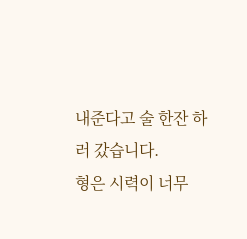내준다고 술 한잔 하러 갔습니다.
형은 시력이 너무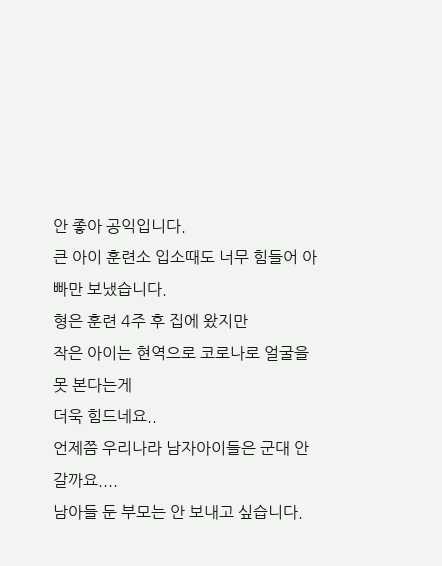안 좋아 공익입니다.
큰 아이 훈련소 입소때도 너무 힘들어 아빠만 보냈습니다.
형은 훈련 4주 후 집에 왔지만
작은 아이는 현역으로 코로나로 얼굴을 못 본다는게
더욱 힘드네요..
언제쯤 우리나라 남자아이들은 군대 안갈까요....
남아들 둔 부모는 안 보내고 싶습니다.